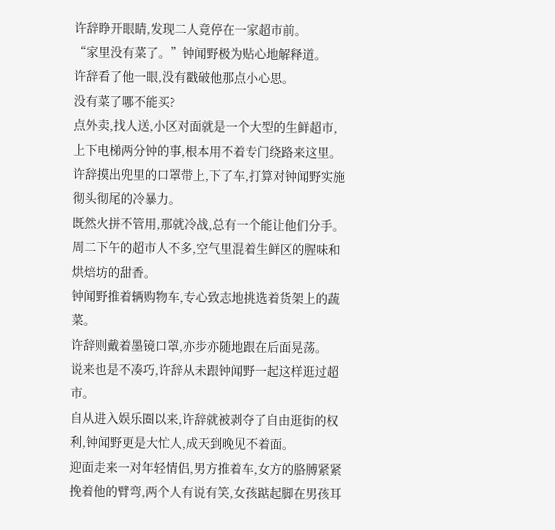许辞睁开眼睛,发现二人竟停在一家超市前。
“家里没有菜了。”钟闻野极为贴心地解释道。
许辞看了他一眼,没有戳破他那点小心思。
没有菜了哪不能买?
点外卖,找人送,小区对面就是一个大型的生鲜超市,上下电梯两分钟的事,根本用不着专门绕路来这里。
许辞摸出兜里的口罩带上,下了车,打算对钟闻野实施彻头彻尾的冷暴力。
既然火拼不管用,那就冷战,总有一个能让他们分手。
周二下午的超市人不多,空气里混着生鲜区的腥味和烘焙坊的甜香。
钟闻野推着辆购物车,专心致志地挑选着货架上的蔬菜。
许辞则戴着墨镜口罩,亦步亦随地跟在后面晃荡。
说来也是不凑巧,许辞从未跟钟闻野一起这样逛过超市。
自从进入娱乐圈以来,许辞就被剥夺了自由逛街的权利,钟闻野更是大忙人,成天到晚见不着面。
迎面走来一对年轻情侣,男方推着车,女方的胳膊紧紧挽着他的臂弯,两个人有说有笑,女孩踮起脚在男孩耳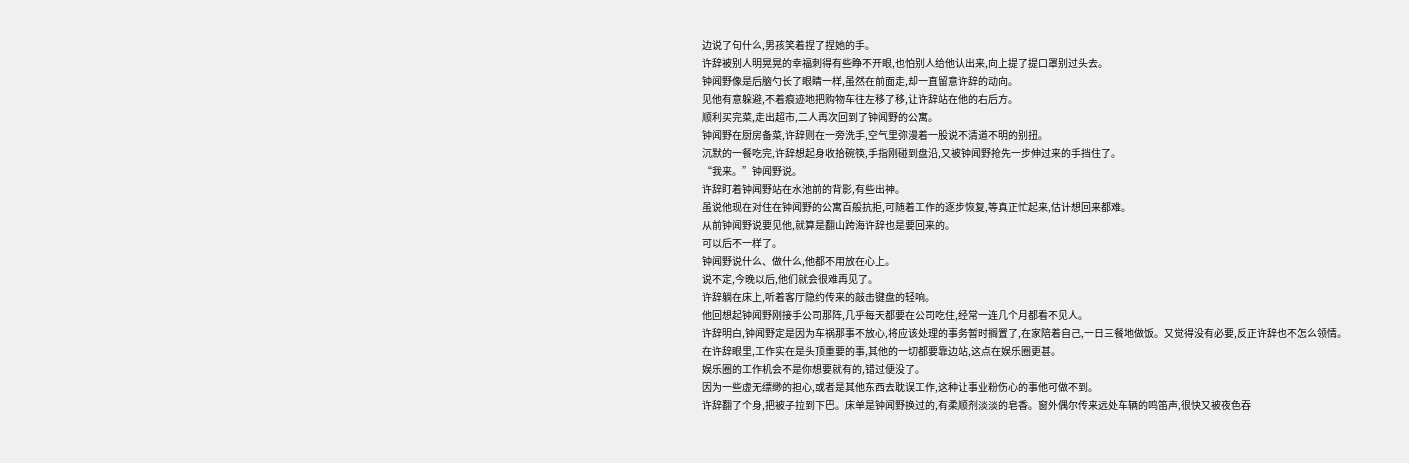边说了句什么,男孩笑着捏了捏她的手。
许辞被别人明晃晃的幸福刺得有些睁不开眼,也怕别人给他认出来,向上提了提口罩别过头去。
钟闻野像是后脑勺长了眼睛一样,虽然在前面走,却一直留意许辞的动向。
见他有意躲避,不着痕迹地把购物车往左移了移,让许辞站在他的右后方。
顺利买完菜,走出超市,二人再次回到了钟闻野的公寓。
钟闻野在厨房备菜,许辞则在一旁洗手,空气里弥漫着一股说不清道不明的别扭。
沉默的一餐吃完,许辞想起身收拾碗筷,手指刚碰到盘沿,又被钟闻野抢先一步伸过来的手挡住了。
“我来。”钟闻野说。
许辞盯着钟闻野站在水池前的背影,有些出神。
虽说他现在对住在钟闻野的公寓百般抗拒,可随着工作的逐步恢复,等真正忙起来,估计想回来都难。
从前钟闻野说要见他,就算是翻山跨海许辞也是要回来的。
可以后不一样了。
钟闻野说什么、做什么,他都不用放在心上。
说不定,今晚以后,他们就会很难再见了。
许辞躺在床上,听着客厅隐约传来的敲击键盘的轻响。
他回想起钟闻野刚接手公司那阵,几乎每天都要在公司吃住,经常一连几个月都看不见人。
许辞明白,钟闻野定是因为车祸那事不放心,将应该处理的事务暂时搁置了,在家陪着自己,一日三餐地做饭。又觉得没有必要,反正许辞也不怎么领情。
在许辞眼里,工作实在是头顶重要的事,其他的一切都要靠边站,这点在娱乐圈更甚。
娱乐圈的工作机会不是你想要就有的,错过便没了。
因为一些虚无缥缈的担心,或者是其他东西去耽误工作,这种让事业粉伤心的事他可做不到。
许辞翻了个身,把被子拉到下巴。床单是钟闻野换过的,有柔顺剂淡淡的皂香。窗外偶尔传来远处车辆的鸣笛声,很快又被夜色吞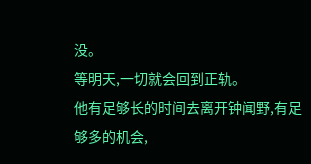没。
等明天,一切就会回到正轨。
他有足够长的时间去离开钟闻野,有足够多的机会,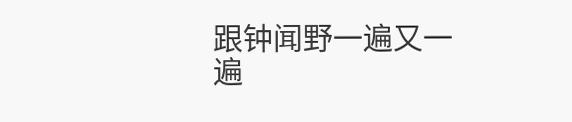跟钟闻野一遍又一遍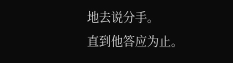地去说分手。
直到他答应为止。